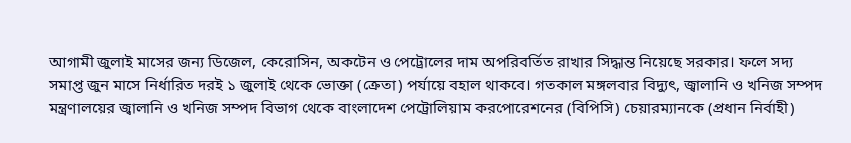আগামী জুলাই মাসের জন্য ডিজেল, কেরোসিন, অকটেন ও পেট্রোলের দাম অপরিবর্তিত রাখার সিদ্ধান্ত নিয়েছে সরকার। ফলে সদ্য সমাপ্ত জুন মাসে নির্ধারিত দরই ১ জুলাই থেকে ভোক্তা (ক্রেতা) পর্যায়ে বহাল থাকবে। গতকাল মঙ্গলবার বিদ্যুৎ, জ্বালানি ও খনিজ সম্পদ মন্ত্রণালয়ের জ্বালানি ও খনিজ সম্পদ বিভাগ থেকে বাংলাদেশ পেট্রোলিয়াম করপোরেশনের (বিপিসি) চেয়ারম্যানকে (প্রধান নির্বাহী)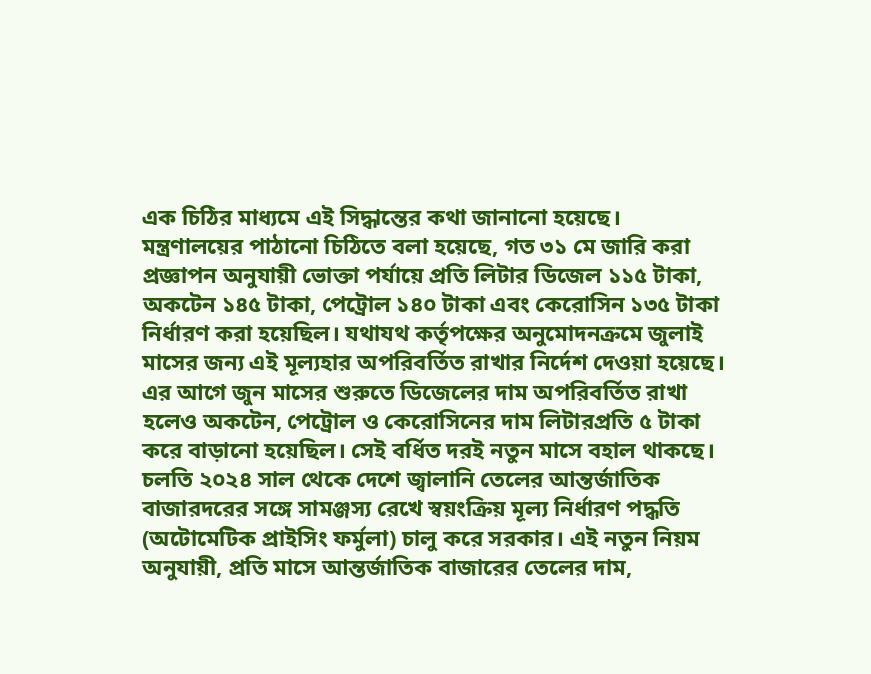এক চিঠির মাধ্যমে এই সিদ্ধান্তের কথা জানানো হয়েছে।
মন্ত্রণালয়ের পাঠানো চিঠিতে বলা হয়েছে, গত ৩১ মে জারি করা প্রজ্ঞাপন অনুযায়ী ভোক্তা পর্যায়ে প্রতি লিটার ডিজেল ১১৫ টাকা, অকটেন ১৪৫ টাকা, পেট্রোল ১৪০ টাকা এবং কেরোসিন ১৩৫ টাকা নির্ধারণ করা হয়েছিল। যথাযথ কর্তৃপক্ষের অনুমোদনক্রমে জুলাই মাসের জন্য এই মূল্যহার অপরিবর্তিত রাখার নির্দেশ দেওয়া হয়েছে। এর আগে জুন মাসের শুরুতে ডিজেলের দাম অপরিবর্তিত রাখা হলেও অকটেন, পেট্রোল ও কেরোসিনের দাম লিটারপ্রতি ৫ টাকা করে বাড়ানো হয়েছিল। সেই বর্ধিত দরই নতুন মাসে বহাল থাকছে।
চলতি ২০২৪ সাল থেকে দেশে জ্বালানি তেলের আন্তর্জাতিক বাজারদরের সঙ্গে সামঞ্জস্য রেখে স্বয়ংক্রিয় মূল্য নির্ধারণ পদ্ধতি (অটোমেটিক প্রাইসিং ফর্মুলা) চালু করে সরকার। এই নতুন নিয়ম অনুযায়ী, প্রতি মাসে আন্তর্জাতিক বাজারের তেলের দাম,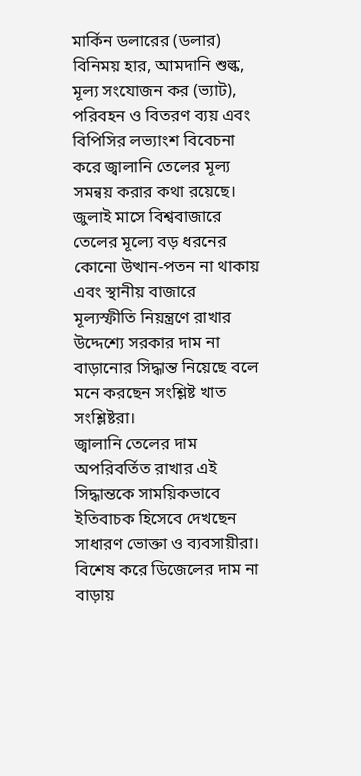মার্কিন ডলারের (ডলার) বিনিময় হার, আমদানি শুল্ক, মূল্য সংযোজন কর (ভ্যাট), পরিবহন ও বিতরণ ব্যয় এবং বিপিসির লভ্যাংশ বিবেচনা করে জ্বালানি তেলের মূল্য সমন্বয় করার কথা রয়েছে। জুলাই মাসে বিশ্ববাজারে তেলের মূল্যে বড় ধরনের কোনো উত্থান-পতন না থাকায় এবং স্থানীয় বাজারে মূল্যস্ফীতি নিয়ন্ত্রণে রাখার উদ্দেশ্যে সরকার দাম না বাড়ানোর সিদ্ধান্ত নিয়েছে বলে মনে করছেন সংশ্লিষ্ট খাত সংশ্লিষ্টরা।
জ্বালানি তেলের দাম অপরিবর্তিত রাখার এই সিদ্ধান্তকে সাময়িকভাবে ইতিবাচক হিসেবে দেখছেন সাধারণ ভোক্তা ও ব্যবসায়ীরা। বিশেষ করে ডিজেলের দাম না বাড়ায়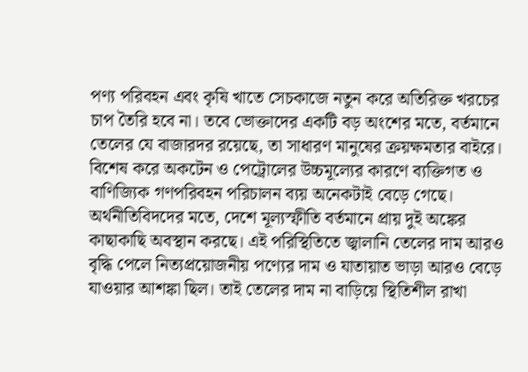পণ্য পরিবহন এবং কৃষি খাতে সেচকাজে নতুন করে অতিরিক্ত খরচের চাপ তৈরি হবে না। তবে ভোক্তাদের একটি বড় অংশের মতে, বর্তমানে তেলের যে বাজারদর রয়েছে, তা সাধারণ মানুষের ক্রয়ক্ষমতার বাইরে। বিশেষ করে অকটেন ও পেট্রোলের উচ্চমূল্যের কারণে ব্যক্তিগত ও বাণিজ্যিক গণপরিবহন পরিচালন ব্যয় অনেকটাই বেড়ে গেছে।
অর্থনীতিবিদদের মতে, দেশে মূল্যস্ফীতি বর্তমানে প্রায় দুই অঙ্কের কাছাকাছি অবস্থান করছে। এই পরিস্থিতিতে জ্বালানি তেলের দাম আরও বৃদ্ধি পেলে নিত্যপ্রয়োজনীয় পণ্যের দাম ও যাতায়াত ভাড়া আরও বেড়ে যাওয়ার আশঙ্কা ছিল। তাই তেলের দাম না বাড়িয়ে স্থিতিশীল রাখা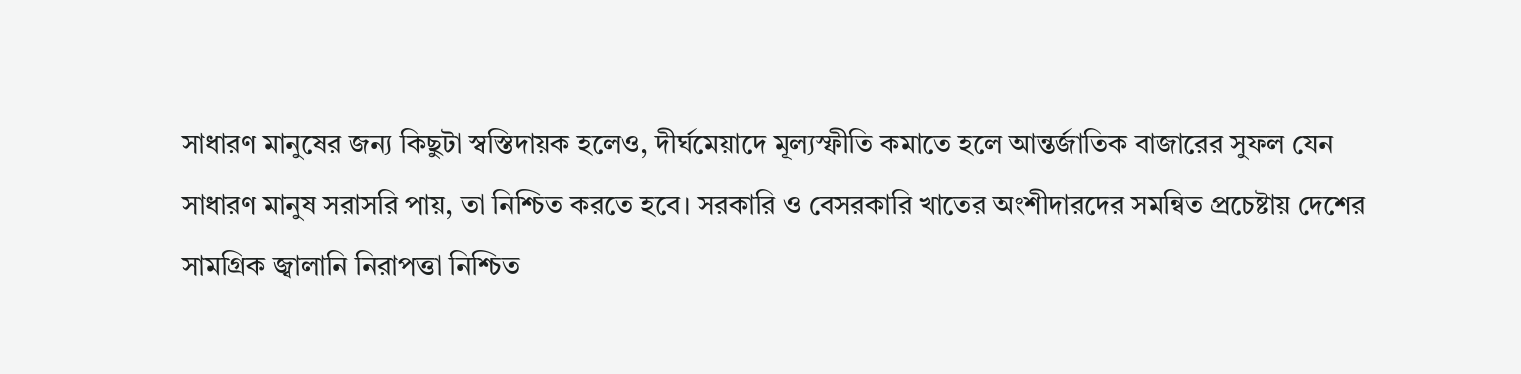সাধারণ মানুষের জন্য কিছুটা স্বস্তিদায়ক হলেও, দীর্ঘমেয়াদে মূল্যস্ফীতি কমাতে হলে আন্তর্জাতিক বাজারের সুফল যেন সাধারণ মানুষ সরাসরি পায়, তা নিশ্চিত করতে হবে। সরকারি ও বেসরকারি খাতের অংশীদারদের সমন্বিত প্রচেষ্টায় দেশের সামগ্রিক জ্বালানি নিরাপত্তা নিশ্চিত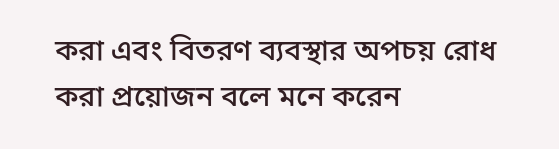করা এবং বিতরণ ব্যবস্থার অপচয় রোধ করা প্রয়োজন বলে মনে করেন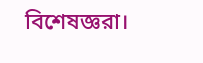বিশেষজ্ঞরা।